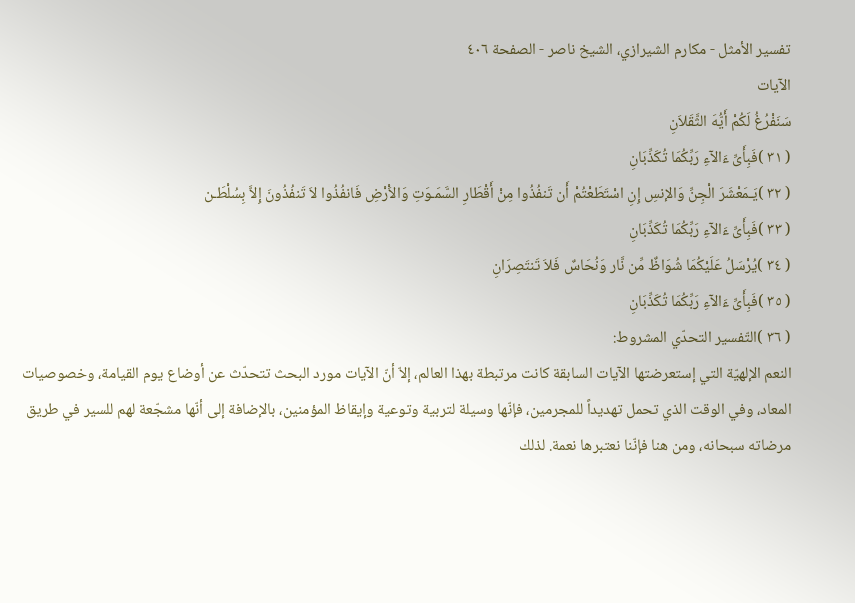تفسير الأمثل - مكارم الشيرازي، الشيخ ناصر - الصفحة ٤٠٦
الآيات
سَنَفْرُغُ لَكُمْ أَيُّهَ الثَّقَلاَنِ
( ٣١ )فَبِأَىِّ ءَالآءِ رَبِّكُمَا تُكَذِّبَانِ
( ٣٢ )يَـمَعْشَرَ الْجِنِّ وَالإنسِ إِنِ اسْتَطَعْتُمْ أَن تَنفُذُوا مِنْ أَقْطَارِ السَّمَـوَتِ وَالاَْرْضِ فَانفُذُوا لاَ تَنفُذُونَ إِلاَّ بِسُلْطَـن
( ٣٣ )فَبِأَىِّ ءَالآءِ رَبِّكُمَا تُكَذِّبَانِ
( ٣٤ )يُرْسَلُ عَلَيْكُمَا شُوَاظٌ مِّن نَّار وَنُحَاسٌ فَلاَ تَنتَصِرَانِ
( ٣٥ )فَبِأَىِّ ءَالآءِ رَبِّكُمَا تُكَذِّبَانِ
( ٣٦ )التّفسير التحدّي المشروط:
النعم الإلهيّة التي إستعرضتها الآيات السابقة كانت مرتبطة بهذا العالم، إلاّ أنّ الآيات مورد البحث تتحدّث عن أوضاع يوم القيامة، وخصوصيات المعاد، وفي الوقت الذي تحمل تهديداً للمجرمين، فإنّها وسيلة لتربية وتوعية وإيقاظ المؤمنين، بالإضافة إلى أنّها مشجّعة لهم للسير في طريق مرضاته سبحانه، ومن هنا فإنّنا نعتبرها نعمة. لذلك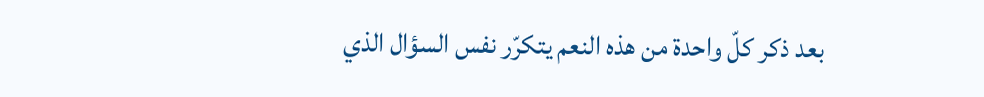بعد ذكر كلّ واحدة من هذه النعم يتكرّر نفس السؤال الذي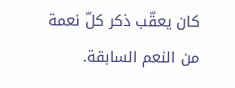كان يعقّب ذكر كلّ نعمة من النعم السابقة.